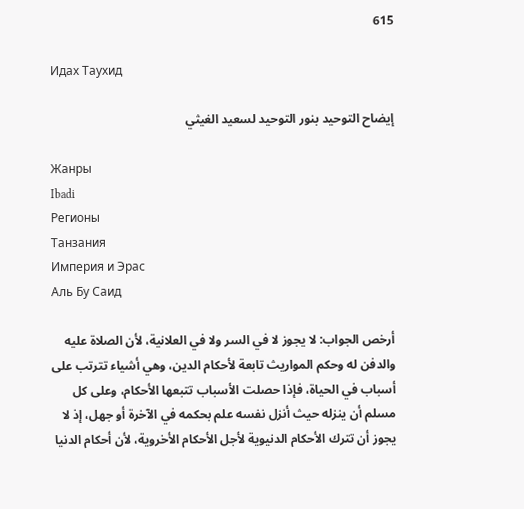615

Идах Таухид

إيضاح التوحيد بنور التوحيد لسعيد الغيثي

Жанры
Ibadi
Регионы
Танзания
Империя и Эрас
Аль Бу Саид

أرخص الجواب: لا يجوز لا في السر ولا في العلانية، لأن الصلاة عليه والدفن له وحكم المواريث تابعة لأحكام الدين، وهي أشياء تترتب على أسباب في الحياة، فإذا حصلت الأسباب تتبعها الأحكام، وعلى كل مسلم أن ينزله حيث أنزل نفسه علم بحكمه في الآخرة أو جهل، إذ لا يجوز أن تترك الأحكام الدنيوية لأجل الأحكام الأخروية، لأن أحكام الدنيا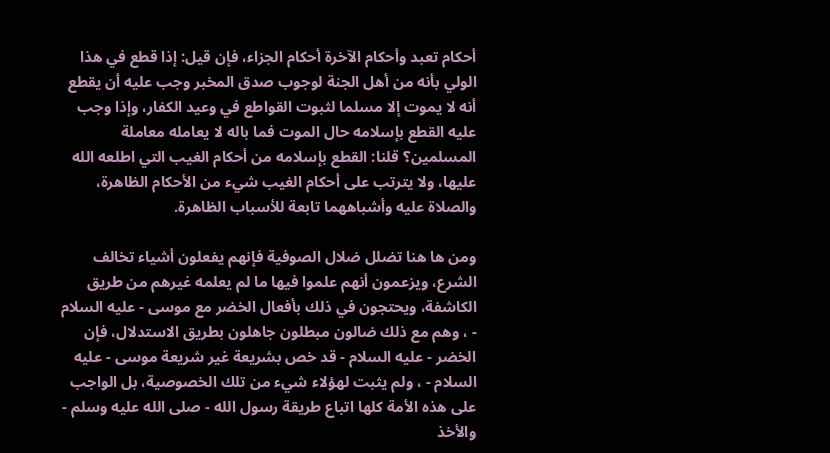أحكام تعبد وأحكام الآخرة أحكام الجزاء، فإن قيل: إذا قطع في هذا الولي بأنه من أهل الجنة لوجوب صدق المخبر وجب عليه أن يقطع أنه لا يموت إلا مسلما لثبوت القواطع في وعيد الكفار، وإذا وجب عليه القطع بإسلامه حال الموت فما باله لا يعامله معاملة المسلمين؟ قلنا: القطع بإسلامه من أحكام الغيب التي اطلعه الله عليها، ولا يترتب على أحكام الغيب شيء من الأحكام الظاهرة، والصلاة عليه وأشباههما تابعة للأسباب الظاهرة.

ومن ها هنا تضلل ضلال الصوفية فإنهم يفعلون أشياء تخالف الشرع، ويزعمون أنهم علموا فيها ما لم يعلمه غيرهم من طريق الكاشفة، ويحتجون في ذلك بأفعال الخضر مع موسى - عليه السلام - ، وهم مع ذلك ضالون مبطلون جاهلون بطريق الاستدلال، فإن الخضر - عليه السلام - قد خص بشريعة غير شريعة موسى - عليه السلام - ، ولم يثبت لهؤلاء شيء من تلك الخصوصية، بل الواجب على هذه الأمة كلها اتباع طريقة رسول الله - صلى الله عليه وسلم - والأخذ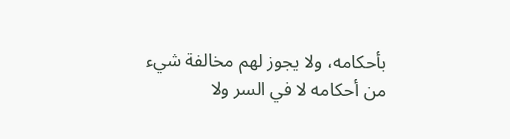بأحكامه، ولا يجوز لهم مخالفة شيء من أحكامه لا في السر ولا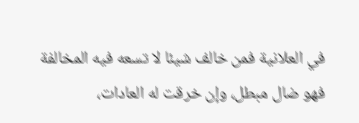في العلانية فمن خالف شيئا لا تسعه فيه المخالفة فهو ضال مبطل، وإن خرقت له العادات،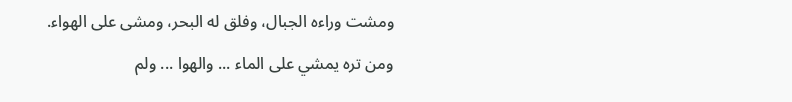ومشت وراءه الجبال، وفلق له البحر، ومشى على الهواء.

ومن تره يمشي على الماء ... والهوا ... ولم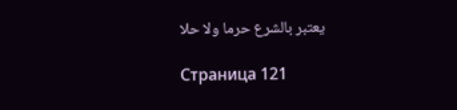يعتبر بالشرع حرما ولا حلا

Страница 121